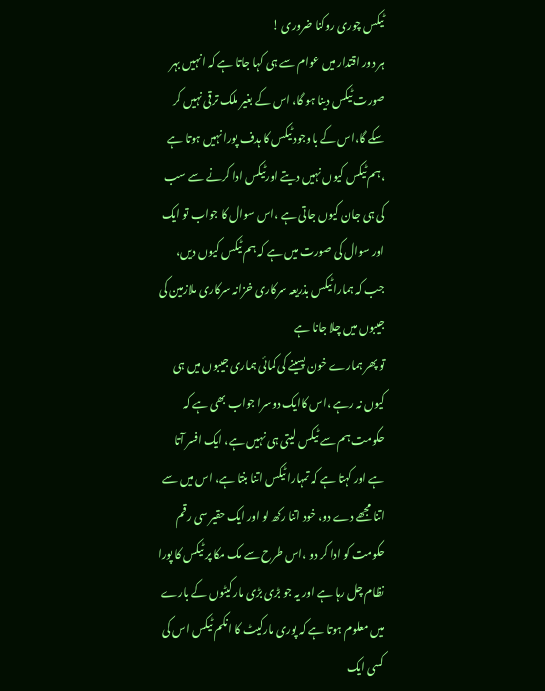ٹیکس چوری روکنا ضروری !
ہر دور اقتدار میں عوام سے ہی کہا جاتا ہے کہ انہیں بہر صورت ٹیکس دینا ہو گا، اس کے بغیر ملک ترقی نہیں کر سکے گا،اس کے باوجود ٹیکس کا ہدف پورا نہیں ہوتا ہے ،ہم ٹیکس کیوں نہیں دیتے اورٹیکس ادا کرنے سے سب کی ہی جان کیوں جاتی ہے ،اس سوال کا جواب تو ایک اور سوال کی صورت میں ہے کہ ہم ٹیکس کیوں دیں، جب کہ ہمارا ٹیکس بذریعہ سرکاری خزانہ سرکاری ملازمین کی جیبوں میں چلا جانا ہے
تو پھر ہمارے خون پسینے کی کمائی ہماری جیبوں میں ہی کیوں نہ رہے ،اس کاایک دوسرا جواب بھی ہے کہ حکومت ہم سے ٹیکس لیتی ہی نہیں ہے، ایک افسر آتا ہے اور کہتا ہے کہ تمہارا ٹیکس اتنا بنتا ہے، اس میں سے اتنا مجھے دے دو، خود اتنا رکھ لو اور ایک حقیر سی رقم حکومت کو ادا کر دو ،اس طرح سے مک مکا پر ٹیکس کا پورا نظام چل رہا ہے اور یہ جو بڑی بڑی مارکیٹوں کے بارے میں معلوم ہوتا ہے کہ پوری مارکیٹ کا انکم ٹیکس اس کی کسی ایک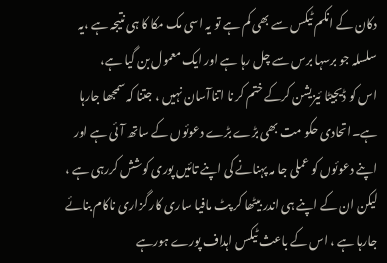دکان کے انکم ٹیکس سے بھی کم ہے تو یہ اسی مک مکا کا ہی نتیجہ ہے ،یہ سلسلہ جو برسہا برس سے چل رہا ہے اور ایک معمول بن گیا ہے،
اس کو ڈیجیٹا ئیزیشن کرکے ختم کر نا اتناآسان نہیں ، جتنا کہ سمجھا جارہا ہے۔اتحادی حکو مت بھی بڑے بڑے دعوئوں کے ساتھ آئی ہے اور اپنے دعوئوں کو عملی جا مہ پہنانے کی اپنے تائیں پوری کوشش کررہی ہے ، لیکن ان کے اپنے ہی اندر بیٹھا کر پٹ مافیا ساری کار گزاری ناکام بنائے جارہا ہے ، اس کے باعث ٹیکس اہداف پورے ہورہے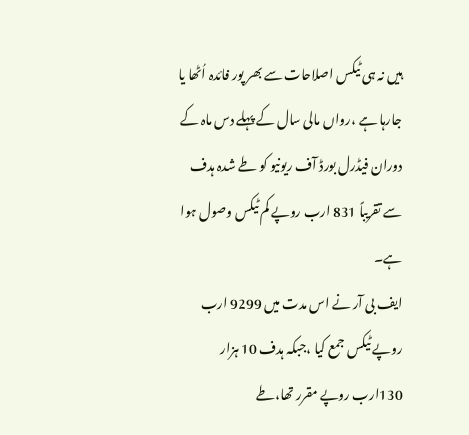ہیں نہ ہی ٹیکس اصلاحات سے بھر پور فائدہ اُٹھا یا جارہا ہے ،رواں مالی سال کے پہلے دس ماہ کے دوران فیڈرل بورڈ آف ریونیو کو طے شدہ ہدف سے تقریباً 831 ارب روپے کم ٹیکس وصول ہوا ہے۔
ایف بی آر نے اس مدت میں 9299 ارب روپے ٹیکس جمع کیا ،جبکہ ہدف 10 ہزار 130ارب روپے مقرر تھا،طے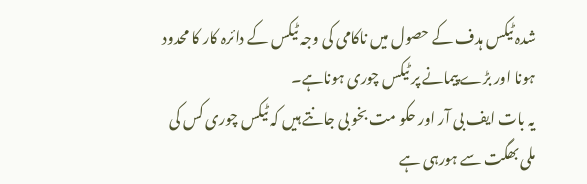شدہ ٹیکس ہدف کے حصول میں ناکامی کی وجہ ٹیکس کے دائرہ کار کا محدود ہونا اور بڑے پیمانے پر ٹیکس چوری ہوناہے۔
یہ بات ایف بی آر اور حکو مت بخو بی جانتے ہیں کہ ٹیکس چوری کس کی ملی بھگت سے ہورہی ہے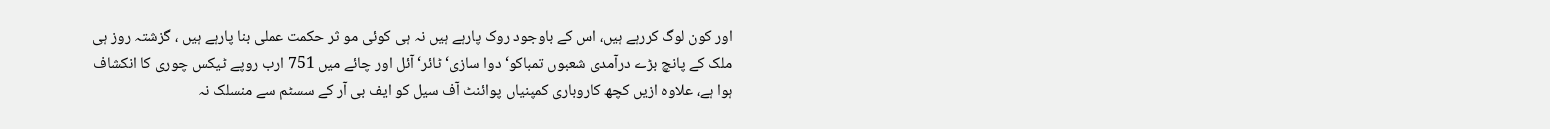اور کون لوگ کررہے ہیں، اس کے باوجود روک پارہے ہیں نہ ہی کوئی مو ثر حکمت عملی بنا پارہے ہیں ، گزشتہ روز ہی ملک کے پانچ بڑے درآمدی شعبوں تمباکو‘ دوا سازی‘ ٹائر‘ آئل اور چائے میں 751 ارب روپے ٹیکس چوری کا انکشاف ہوا ہے، علاوہ ازیں کچھ کاروباری کمپنیاں پوائنٹ آف سیل کو ایف بی آر کے سسٹم سے منسلک نہ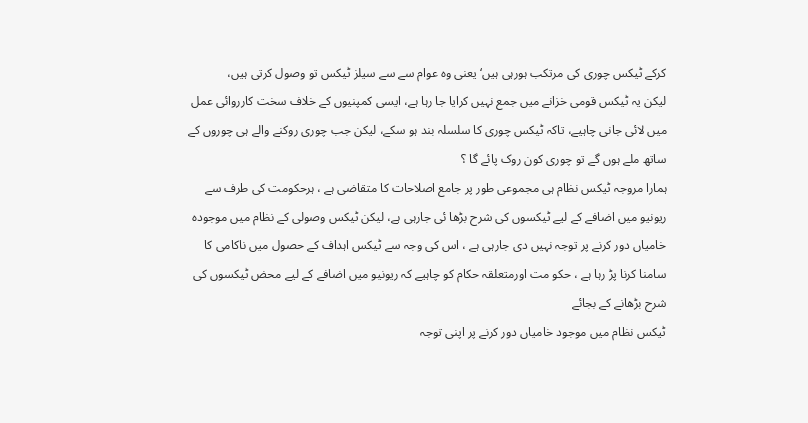کرکے ٹیکس چوری کی مرتکب ہورہی ہیں‘ یعنی وہ عوام سے سے سیلز ٹیکس تو وصول کرتی ہیں،
لیکن یہ ٹیکس قومی خزانے میں جمع نہیں کرایا جا رہا ہے، ایسی کمپنیوں کے خلاف سخت کارروائی عمل میں لائی جانی چاہیے، تاکہ ٹیکس چوری کا سلسلہ بند ہو سکے، لیکن جب چوری روکنے والے ہی چوروں کے ساتھ ملے ہوں گے تو چوری کون روک پائے گا ؟
ہمارا مروجہ ٹیکس نظام ہی مجموعی طور پر جامع اصلاحات کا متقاضی ہے ، ہرحکومت کی طرف سے ریونیو میں اضافے کے لیے ٹیکسوں کی شرح بڑھا ئی جارہی ہے، لیکن ٹیکس وصولی کے نظام میں موجودہ خامیاں دور کرنے پر توجہ نہیں دی جارہی ہے ، اس کی وجہ سے ٹیکس اہداف کے حصول میں ناکامی کا سامنا کرنا پڑ رہا ہے ، حکو مت اورمتعلقہ حکام کو چاہیے کہ ریونیو میں اضافے کے لیے محض ٹیکسوں کی شرح بڑھانے کے بجائے
ٹیکس نظام میں موجود خامیاں دور کرنے پر اپنی توجہ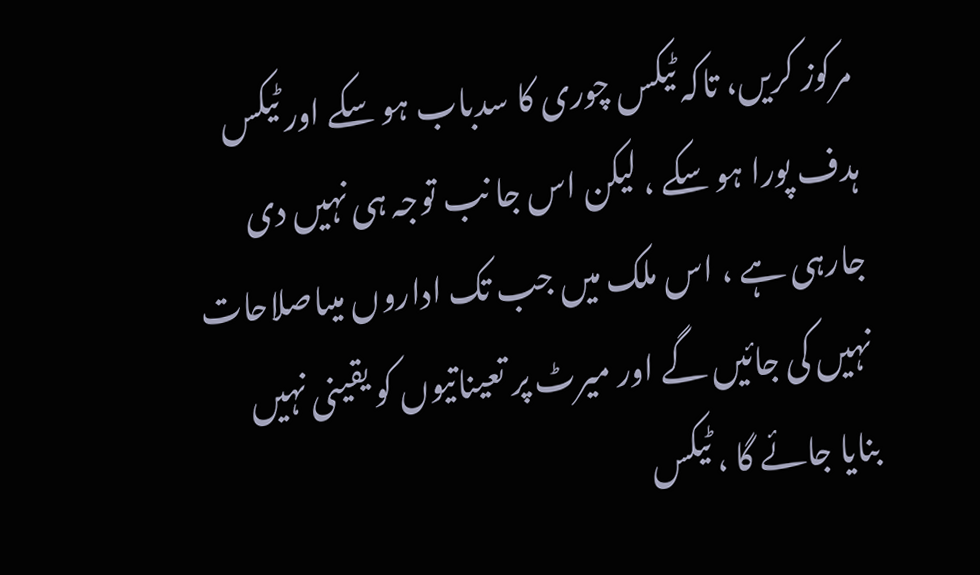مرکوز کریں، تاکہ ٹیکس چوری کا سدباب ہو سکے اور ٹیکس ہدف پورا ہو سکے ، لیکن اس جا نب توجہ ہی نہیں دی جارہی ہے ، اس ملک میں جب تک اداروں میںاصلاحات نہیں کی جائیں گے اور میرٹ پر تعیناتیوں کو یقینی نہیں بنایا جائے گا ، ٹیکس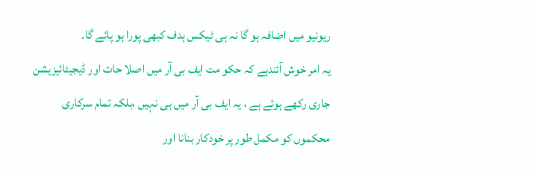ریونیو میں اضافہ ہو گا نہ ہی ٹیکس ہدف کبھی پورا ہو پائے گا۔
یہ امر خوش آئندہے کہ حکو مت ایف بی آر میں اصلا حات اور ڈیجیٹائیزیشن جاری رکھے ہوئے ہے ، یہ ایف بی آر میں ہی نہیں ،بلکہ تمام سرکاری محکموں کو مکمل طور پر خودکار بنانا اور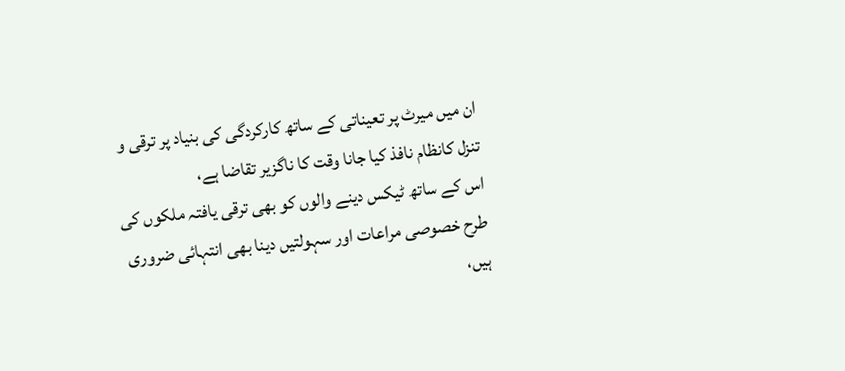ان میں میرٹ پر تعیناتی کے ساتھ کارکردگی کی بنیاد پر ترقی و تنزل کانظام نافذ کیا جانا وقت کا ناگزیر تقاضا ہے،
اس کے ساتھ ٹیکس دینے والوں کو بھی ترقی یافتہ ملکوں کی طرح خصوصی مراعات اور سہولتیں دینا بھی انتہائی ضروری ہیں،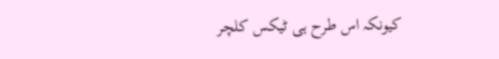کیونکہ اس طرح ہی ٹیکس کلچر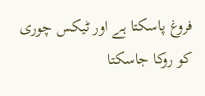فروغ پاسکتا ہے اور ٹیکس چوری کو روکا جاسکتا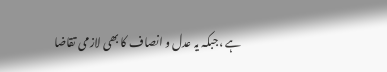ہے ،جبکہ یہ عدل و انصاف کا بھی لازمی تقاضا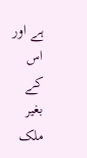ہے اور اس کے بغیر ملک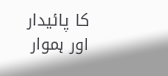کا پائیدار اور ہموار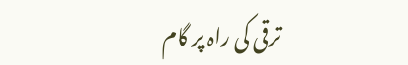ترقی کی راہ پر گام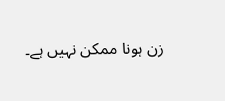زن ہونا ممکن نہیں ہے۔